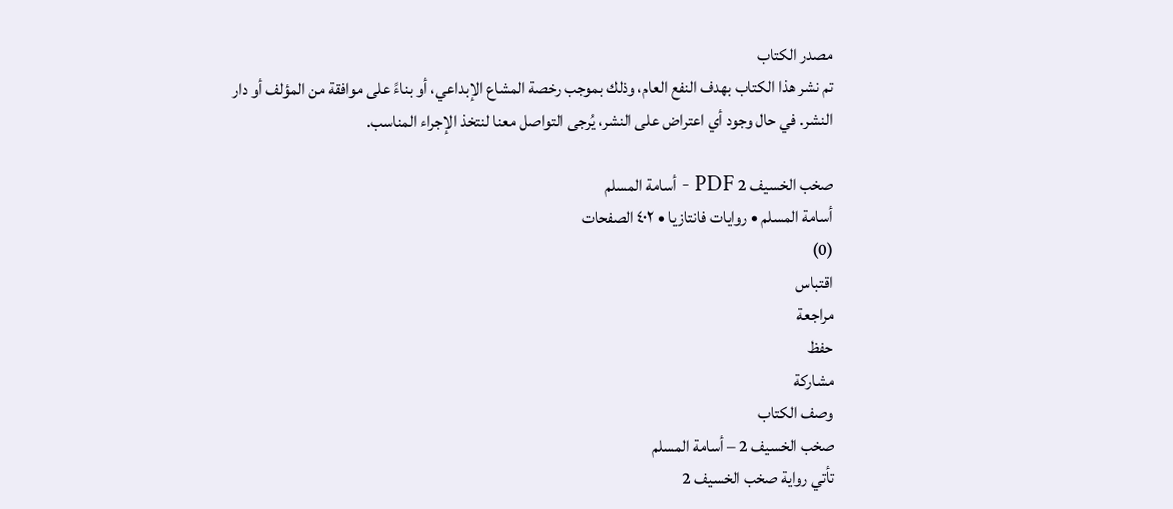مصدر الكتاب
تم نشر هذا الكتاب بهدف النفع العام، وذلك بموجب رخصة المشاع الإبداعي، أو بناءً على موافقة من المؤلف أو دار النشر. في حال وجود أي اعتراض على النشر، يُرجى التواصل معنا لنتخذ الإجراء المناسب.

صخب الخسيف 2 PDF - أسامة المسلم
أسامة المسلم • روايات فانتازيا • ٤٠٢ الصفحات
(0)
اقتباس
مراجعة
حفظ
مشاركة
وصف الكتاب
صخب الخسيف 2 – أسامة المسلم
تأتي رواية صخب الخسيف 2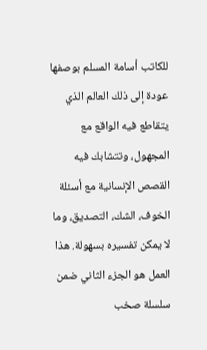للكاتب أسامة المسلم بوصفها عودة إلى ذلك العالم الذي يتقاطع فيه الواقع مع المجهول، وتتشابك فيه القصص الإنسانية مع أسئلة الخوف، الشك، التصديق، وما لا يمكن تفسيره بسهولة. هذا العمل هو الجزء الثاني ضمن سلسلة صخب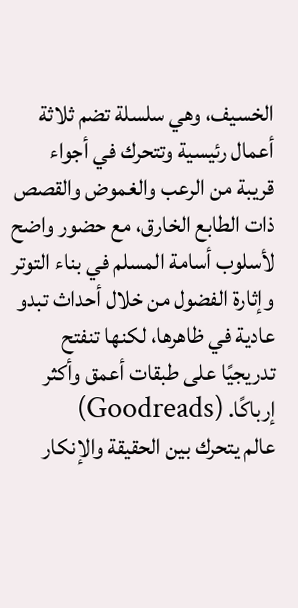الخسيف، وهي سلسلة تضم ثلاثة أعمال رئيسية وتتحرك في أجواء قريبة من الرعب والغموض والقصص ذات الطابع الخارق، مع حضور واضح لأسلوب أسامة المسلم في بناء التوتر وإثارة الفضول من خلال أحداث تبدو عادية في ظاهرها، لكنها تنفتح تدريجيًا على طبقات أعمق وأكثر إرباكًا. (Goodreads)
عالم يتحرك بين الحقيقة والإنكار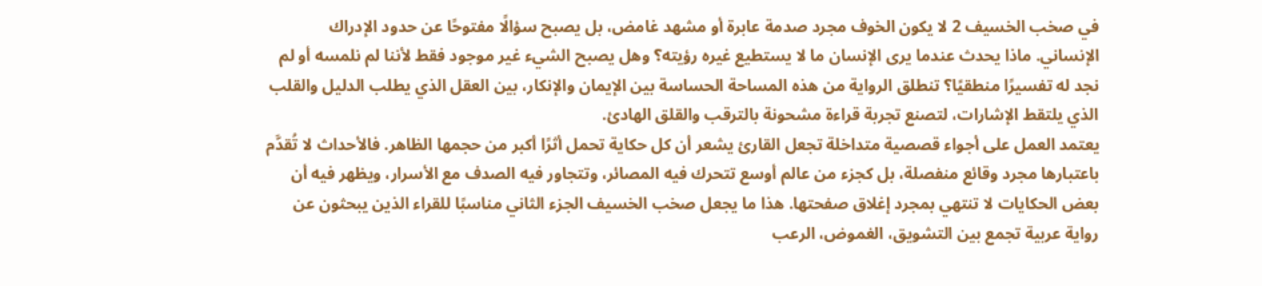في صخب الخسيف 2 لا يكون الخوف مجرد صدمة عابرة أو مشهد غامض، بل يصبح سؤالًا مفتوحًا عن حدود الإدراك الإنساني. ماذا يحدث عندما يرى الإنسان ما لا يستطيع غيره رؤيته؟ وهل يصبح الشيء غير موجود فقط لأننا لم نلمسه أو لم نجد له تفسيرًا منطقيًا؟ تنطلق الرواية من هذه المساحة الحساسة بين الإيمان والإنكار، بين العقل الذي يطلب الدليل والقلب الذي يلتقط الإشارات، لتصنع تجربة قراءة مشحونة بالترقب والقلق الهادئ.
يعتمد العمل على أجواء قصصية متداخلة تجعل القارئ يشعر أن كل حكاية تحمل أثرًا أكبر من حجمها الظاهر. فالأحداث لا تُقدَّم باعتبارها مجرد وقائع منفصلة، بل كجزء من عالم أوسع تتحرك فيه المصائر، وتتجاور فيه الصدف مع الأسرار، ويظهر فيه أن بعض الحكايات لا تنتهي بمجرد إغلاق صفحتها. هذا ما يجعل صخب الخسيف الجزء الثاني مناسبًا للقراء الذين يبحثون عن رواية عربية تجمع بين التشويق، الغموض، الرعب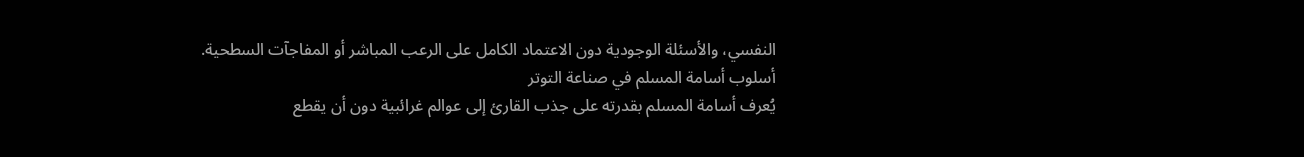النفسي، والأسئلة الوجودية دون الاعتماد الكامل على الرعب المباشر أو المفاجآت السطحية.
أسلوب أسامة المسلم في صناعة التوتر
يُعرف أسامة المسلم بقدرته على جذب القارئ إلى عوالم غرائبية دون أن يقطع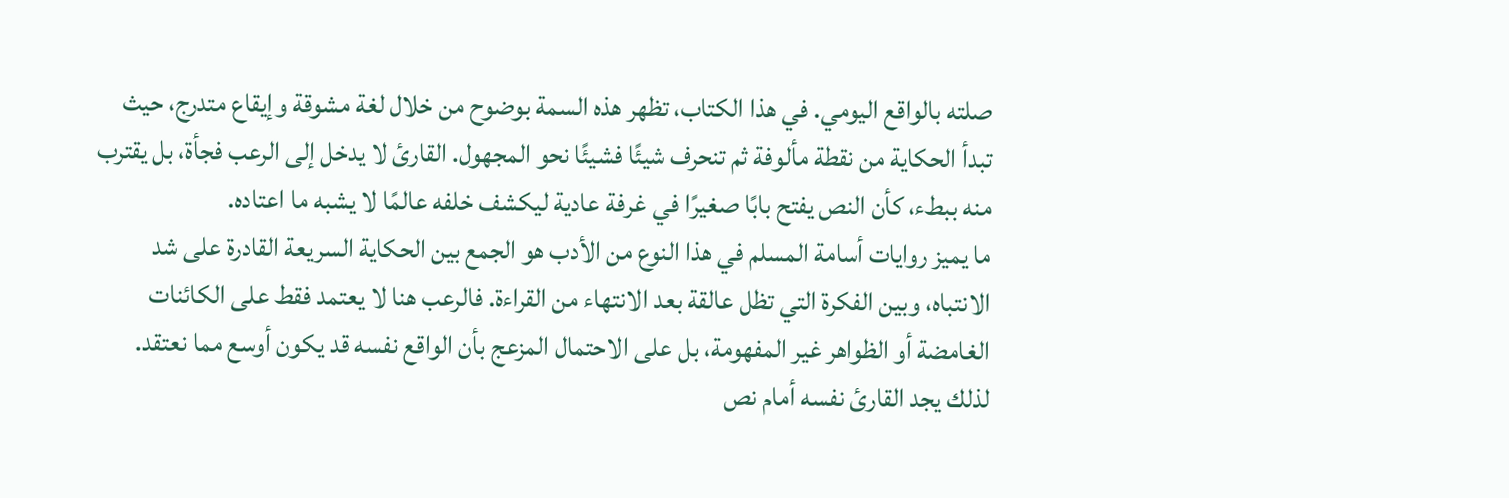صلته بالواقع اليومي. في هذا الكتاب، تظهر هذه السمة بوضوح من خلال لغة مشوقة وإيقاع متدرج، حيث تبدأ الحكاية من نقطة مألوفة ثم تنحرف شيئًا فشيئًا نحو المجهول. القارئ لا يدخل إلى الرعب فجأة، بل يقترب منه ببطء، كأن النص يفتح بابًا صغيرًا في غرفة عادية ليكشف خلفه عالمًا لا يشبه ما اعتاده.
ما يميز روايات أسامة المسلم في هذا النوع من الأدب هو الجمع بين الحكاية السريعة القادرة على شد الانتباه، وبين الفكرة التي تظل عالقة بعد الانتهاء من القراءة. فالرعب هنا لا يعتمد فقط على الكائنات الغامضة أو الظواهر غير المفهومة، بل على الاحتمال المزعج بأن الواقع نفسه قد يكون أوسع مما نعتقد. لذلك يجد القارئ نفسه أمام نص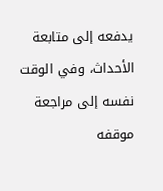يدفعه إلى متابعة الأحداث، وفي الوقت نفسه إلى مراجعة موقفه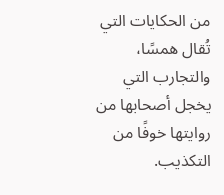من الحكايات التي تُقال همسًا، والتجارب التي يخجل أصحابها من روايتها خوفًا من التكذيب.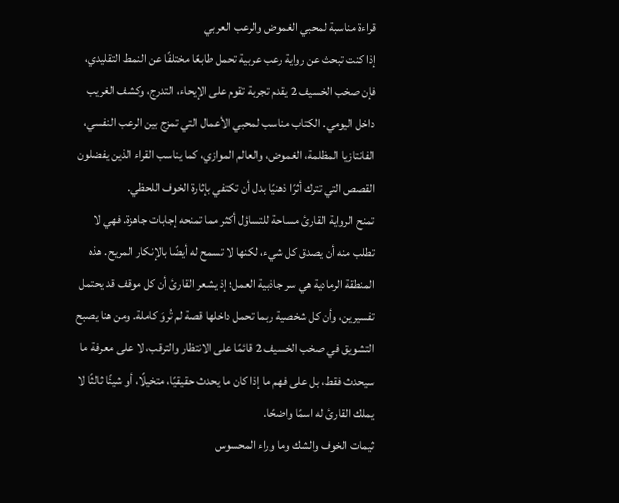قراءة مناسبة لمحبي الغموض والرعب العربي
إذا كنت تبحث عن رواية رعب عربية تحمل طابعًا مختلفًا عن النمط التقليدي، فإن صخب الخسيف 2 يقدم تجربة تقوم على الإيحاء، التدرج، وكشف الغريب داخل اليومي. الكتاب مناسب لمحبي الأعمال التي تمزج بين الرعب النفسي، الفانتازيا المظلمة، الغموض، والعالم الموازي، كما يناسب القراء الذين يفضلون القصص التي تترك أثرًا ذهنيًا بدل أن تكتفي بإثارة الخوف اللحظي.
تمنح الرواية القارئ مساحة للتساؤل أكثر مما تمنحه إجابات جاهزة. فهي لا تطلب منه أن يصدق كل شيء، لكنها لا تسمح له أيضًا بالإنكار المريح. هذه المنطقة الرمادية هي سر جاذبية العمل؛ إذ يشعر القارئ أن كل موقف قد يحتمل تفسيرين، وأن كل شخصية ربما تحمل داخلها قصة لم تُروَ كاملة. ومن هنا يصبح التشويق في صخب الخسيف 2 قائمًا على الانتظار والترقب، لا على معرفة ما سيحدث فقط، بل على فهم ما إذا كان ما يحدث حقيقيًا، متخيلًا، أو شيئًا ثالثًا لا يملك القارئ له اسمًا واضحًا.
ثيمات الخوف والشك وما وراء المحسوس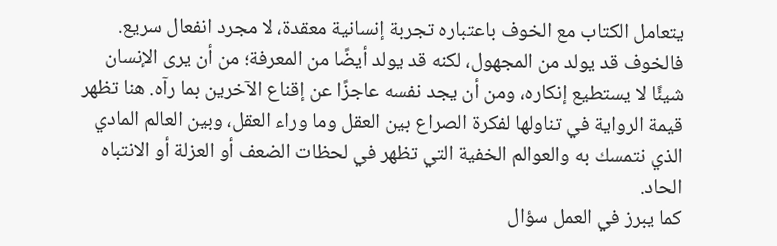يتعامل الكتاب مع الخوف باعتباره تجربة إنسانية معقدة، لا مجرد انفعال سريع. فالخوف قد يولد من المجهول، لكنه قد يولد أيضًا من المعرفة؛ من أن يرى الإنسان شيئًا لا يستطيع إنكاره، ومن أن يجد نفسه عاجزًا عن إقناع الآخرين بما رآه. هنا تظهر قيمة الرواية في تناولها لفكرة الصراع بين العقل وما وراء العقل، وبين العالم المادي الذي نتمسك به والعوالم الخفية التي تظهر في لحظات الضعف أو العزلة أو الانتباه الحاد.
كما يبرز في العمل سؤال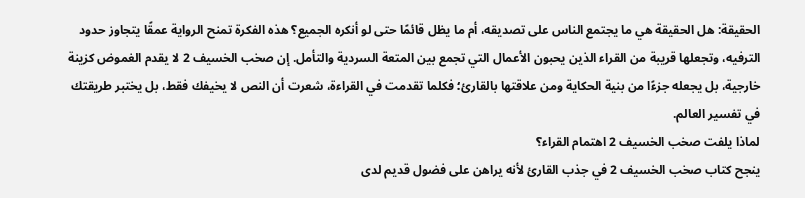الحقيقة: هل الحقيقة هي ما يجتمع الناس على تصديقه، أم ما يظل قائمًا حتى لو أنكره الجميع؟ هذه الفكرة تمنح الرواية عمقًا يتجاوز حدود الترفيه، وتجعلها قريبة من القراء الذين يحبون الأعمال التي تجمع بين المتعة السردية والتأمل. إن صخب الخسيف 2 لا يقدم الغموض كزينة خارجية، بل يجعله جزءًا من بنية الحكاية ومن علاقتها بالقارئ؛ فكلما تقدمت في القراءة، شعرت أن النص لا يخيفك فقط، بل يختبر طريقتك في تفسير العالم.
لماذا يلفت صخب الخسيف 2 اهتمام القراء؟
ينجح كتاب صخب الخسيف 2 في جذب القارئ لأنه يراهن على فضول قديم لدى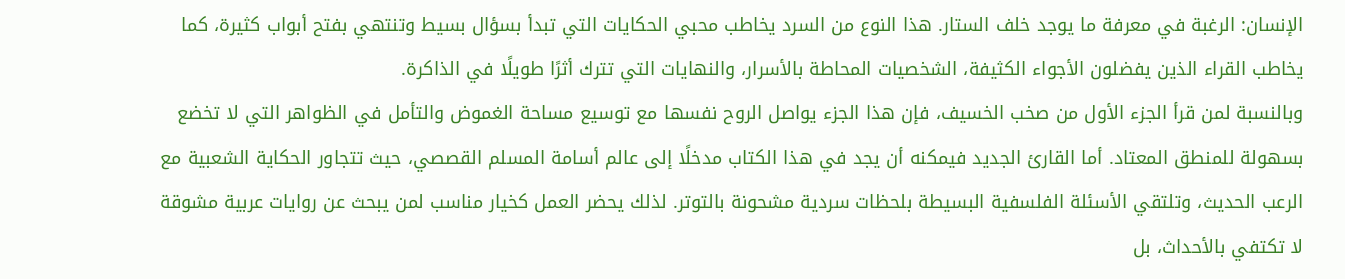الإنسان: الرغبة في معرفة ما يوجد خلف الستار. هذا النوع من السرد يخاطب محبي الحكايات التي تبدأ بسؤال بسيط وتنتهي بفتح أبواب كثيرة، كما يخاطب القراء الذين يفضلون الأجواء الكثيفة، الشخصيات المحاطة بالأسرار، والنهايات التي تترك أثرًا طويلًا في الذاكرة.
وبالنسبة لمن قرأ الجزء الأول من صخب الخسيف، فإن هذا الجزء يواصل الروح نفسها مع توسيع مساحة الغموض والتأمل في الظواهر التي لا تخضع بسهولة للمنطق المعتاد. أما القارئ الجديد فيمكنه أن يجد في هذا الكتاب مدخلًا إلى عالم أسامة المسلم القصصي، حيث تتجاور الحكاية الشعبية مع الرعب الحديث، وتلتقي الأسئلة الفلسفية البسيطة بلحظات سردية مشحونة بالتوتر. لذلك يحضر العمل كخيار مناسب لمن يبحث عن روايات عربية مشوقة لا تكتفي بالأحداث، بل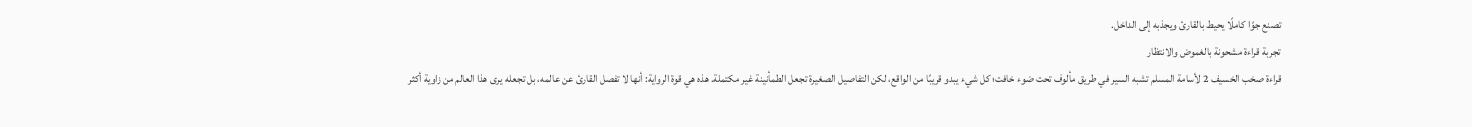تصنع جوًا كاملًا يحيط بالقارئ ويجذبه إلى الداخل.
تجربة قراءة مشحونة بالغموض والانتظار
قراءة صخب الخسيف 2 لأسامة المسلم تشبه السير في طريق مألوف تحت ضوء خافت؛ كل شيء يبدو قريبًا من الواقع، لكن التفاصيل الصغيرة تجعل الطمأنينة غير مكتملة. هذه هي قوة الرواية: أنها لا تفصل القارئ عن عالمه، بل تجعله يرى هذا العالم من زاوية أكثر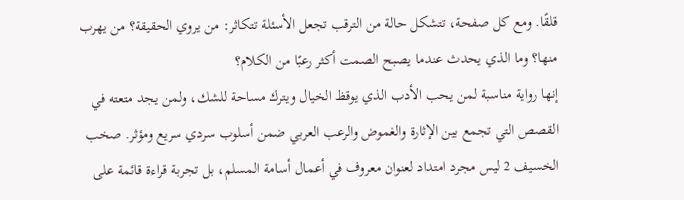قلقًا. ومع كل صفحة، تتشكل حالة من الترقب تجعل الأسئلة تتكاثر: من يروي الحقيقة؟ من يهرب منها؟ وما الذي يحدث عندما يصبح الصمت أكثر رعبًا من الكلام؟
إنها رواية مناسبة لمن يحب الأدب الذي يوقظ الخيال ويترك مساحة للشك، ولمن يجد متعته في القصص التي تجمع بين الإثارة والغموض والرعب العربي ضمن أسلوب سردي سريع ومؤثر. صخب الخسيف 2 ليس مجرد امتداد لعنوان معروف في أعمال أسامة المسلم، بل تجربة قراءة قائمة على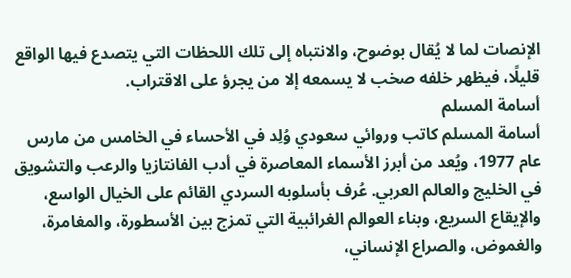الإنصات لما لا يُقال بوضوح، والانتباه إلى تلك اللحظات التي يتصدع فيها الواقع قليلًا، فيظهر خلفه صخب لا يسمعه إلا من يجرؤ على الاقتراب.
أسامة المسلم
أسامة المسلم كاتب وروائي سعودي وُلِد في الأحساء في الخامس من مارس عام 1977، ويُعد من أبرز الأسماء المعاصرة في أدب الفانتازيا والرعب والتشويق في الخليج والعالم العربي. عُرف بأسلوبه السردي القائم على الخيال الواسع، والإيقاع السريع، وبناء العوالم الغرائبية التي تمزج بين الأسطورة، والمغامرة، والغموض، والصراع الإنساني،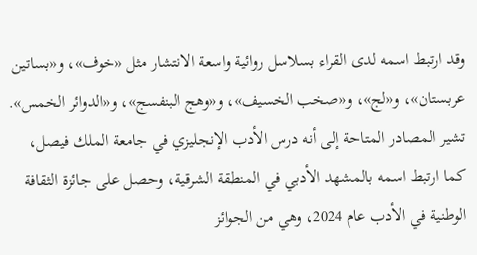وقد ارتبط اسمه لدى القراء بسلاسل روائية واسعة الانتشار مثل «خوف»، و«بساتين عربستان»، و«لج»، و«صخب الخسيف»، و«وهج البنفسج»، و«الدوائر الخمس». تشير المصادر المتاحة إلى أنه درس الأدب الإنجليزي في جامعة الملك فيصل، كما ارتبط اسمه بالمشهد الأدبي في المنطقة الشرقية، وحصل على جائزة الثقافة الوطنية في الأدب عام 2024، وهي من الجوائز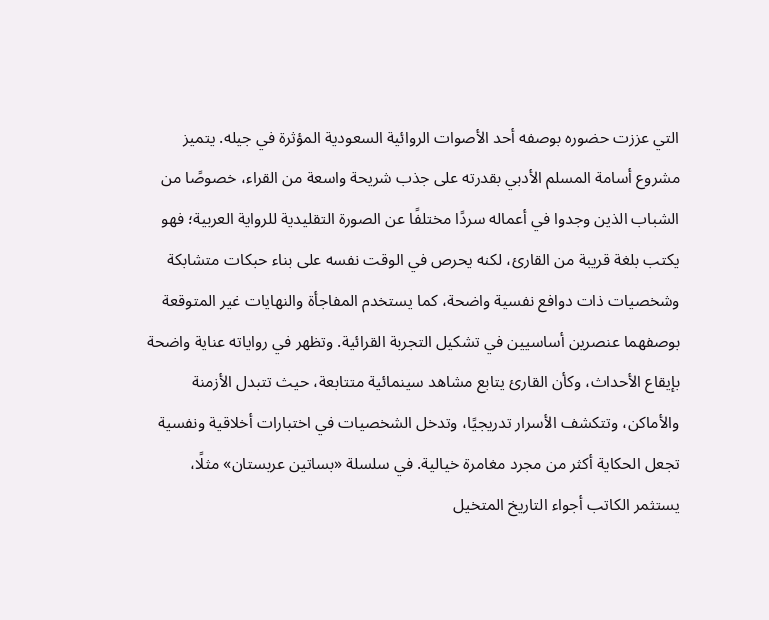التي عززت حضوره بوصفه أحد الأصوات الروائية السعودية المؤثرة في جيله. يتميز مشروع أسامة المسلم الأدبي بقدرته على جذب شريحة واسعة من القراء، خصوصًا من الشباب الذين وجدوا في أعماله سردًا مختلفًا عن الصورة التقليدية للرواية العربية؛ فهو يكتب بلغة قريبة من القارئ، لكنه يحرص في الوقت نفسه على بناء حبكات متشابكة وشخصيات ذات دوافع نفسية واضحة، كما يستخدم المفاجأة والنهايات غير المتوقعة بوصفهما عنصرين أساسيين في تشكيل التجربة القرائية. وتظهر في رواياته عناية واضحة بإيقاع الأحداث، وكأن القارئ يتابع مشاهد سينمائية متتابعة، حيث تتبدل الأزمنة والأماكن، وتتكشف الأسرار تدريجيًا، وتدخل الشخصيات في اختبارات أخلاقية ونفسية تجعل الحكاية أكثر من مجرد مغامرة خيالية. في سلسلة «بساتين عربستان» مثلًا، يستثمر الكاتب أجواء التاريخ المتخيل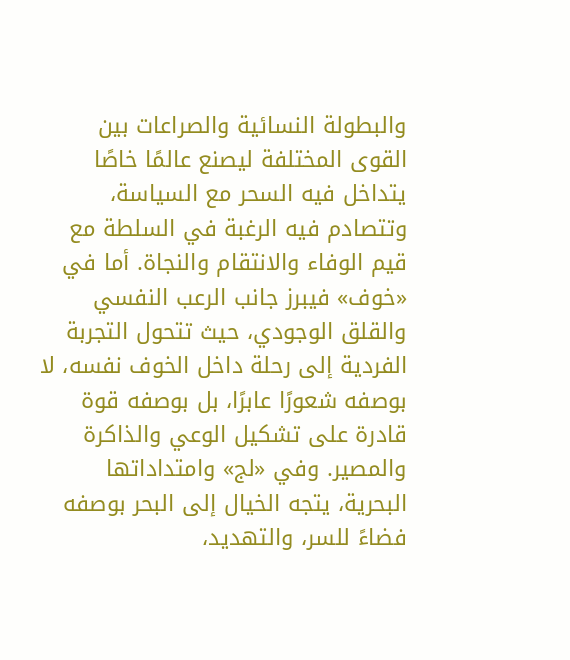والبطولة النسائية والصراعات بين القوى المختلفة ليصنع عالمًا خاصًا يتداخل فيه السحر مع السياسة، وتتصادم فيه الرغبة في السلطة مع قيم الوفاء والانتقام والنجاة. أما في «خوف» فيبرز جانب الرعب النفسي والقلق الوجودي، حيث تتحول التجربة الفردية إلى رحلة داخل الخوف نفسه، لا بوصفه شعورًا عابرًا، بل بوصفه قوة قادرة على تشكيل الوعي والذاكرة والمصير. وفي «لج» وامتداداتها البحرية، يتجه الخيال إلى البحر بوصفه فضاءً للسر، والتهديد،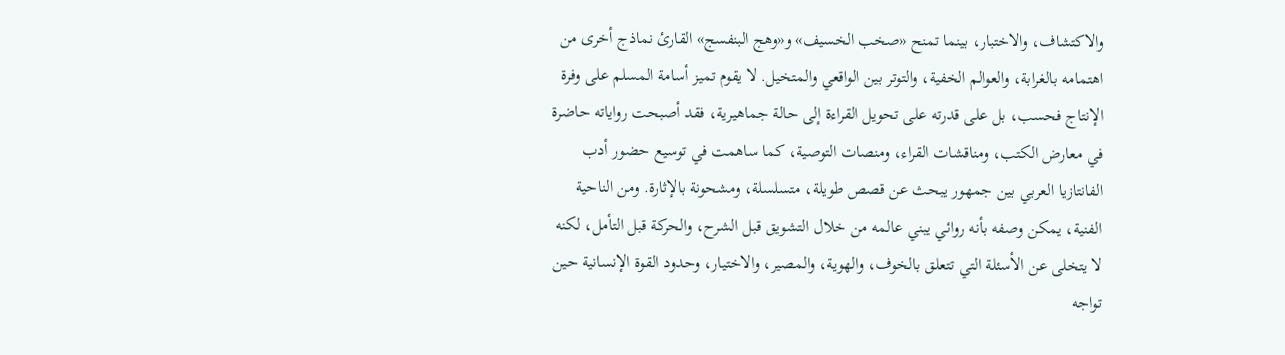والاكتشاف، والاختبار، بينما تمنح «صخب الخسيف» و«وهج البنفسج» القارئ نماذج أخرى من اهتمامه بالغرابة، والعوالم الخفية، والتوتر بين الواقعي والمتخيل. لا يقوم تميز أسامة المسلم على وفرة الإنتاج فحسب، بل على قدرته على تحويل القراءة إلى حالة جماهيرية، فقد أصبحت رواياته حاضرة في معارض الكتب، ومناقشات القراء، ومنصات التوصية، كما ساهمت في توسيع حضور أدب الفانتازيا العربي بين جمهور يبحث عن قصص طويلة، متسلسلة، ومشحونة بالإثارة. ومن الناحية الفنية، يمكن وصفه بأنه روائي يبني عالمه من خلال التشويق قبل الشرح، والحركة قبل التأمل، لكنه لا يتخلى عن الأسئلة التي تتعلق بالخوف، والهوية، والمصير، والاختيار، وحدود القوة الإنسانية حين تواجه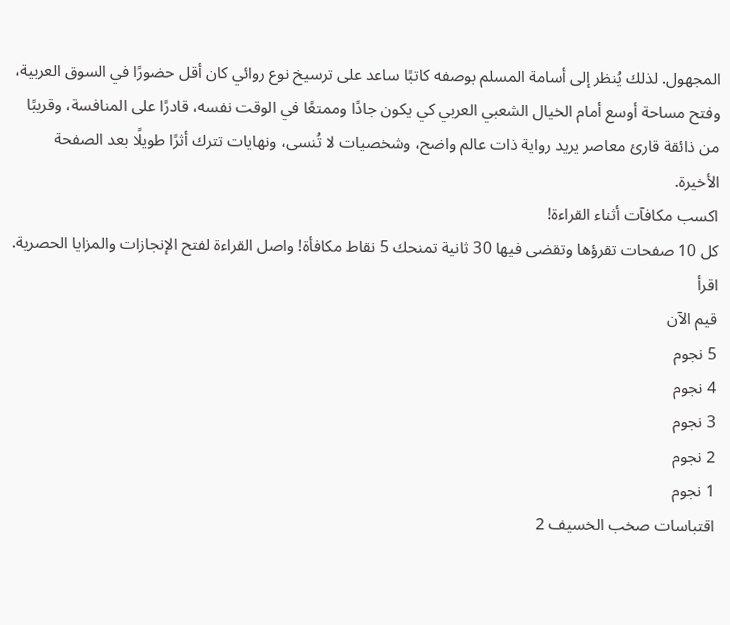المجهول. لذلك يُنظر إلى أسامة المسلم بوصفه كاتبًا ساعد على ترسيخ نوع روائي كان أقل حضورًا في السوق العربية، وفتح مساحة أوسع أمام الخيال الشعبي العربي كي يكون جادًا وممتعًا في الوقت نفسه، قادرًا على المنافسة، وقريبًا من ذائقة قارئ معاصر يريد رواية ذات عالم واضح، وشخصيات لا تُنسى، ونهايات تترك أثرًا طويلًا بعد الصفحة الأخيرة.
اكسب مكافآت أثناء القراءة!
كل 10 صفحات تقرؤها وتقضى فيها 30 ثانية تمنحك 5 نقاط مكافأة! واصل القراءة لفتح الإنجازات والمزايا الحصرية.
اقرأ
قيم الآن
5 نجوم
4 نجوم
3 نجوم
2 نجوم
1 نجوم
اقتباسات صخب الخسيف 2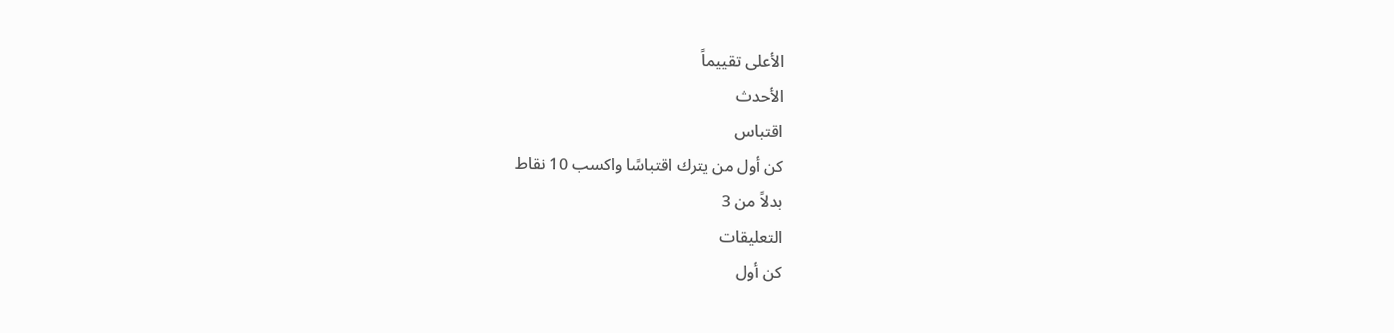الأعلى تقييماً
الأحدث
اقتباس
كن أول من يترك اقتباسًا واكسب 10 نقاط
بدلاً من 3
التعليقات
كن أول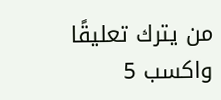من يترك تعليقًا واكسب 5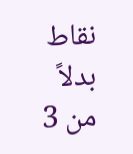نقاط
بدلاً من 3